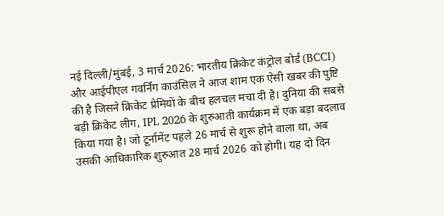नई दिल्ली/मुंबई, 3 मार्च 2026: भारतीय क्रिकेट कंट्रोल बोर्ड (BCCI) और आईपीएल गवर्निंग काउंसिल ने आज शाम एक ऐसी खबर की पुष्टि की है जिसने क्रिकेट प्रेमियों के बीच हलचल मचा दी है। दुनिया की सबसे बड़ी क्रिकेट लीग, IPL 2026 के शुरुआती कार्यक्रम में एक बड़ा बदलाव किया गया है। जो टूर्नामेंट पहले 26 मार्च से शुरू होने वाला था, अब उसकी आधिकारिक शुरुआत 28 मार्च 2026 को होगी। यह दो दिन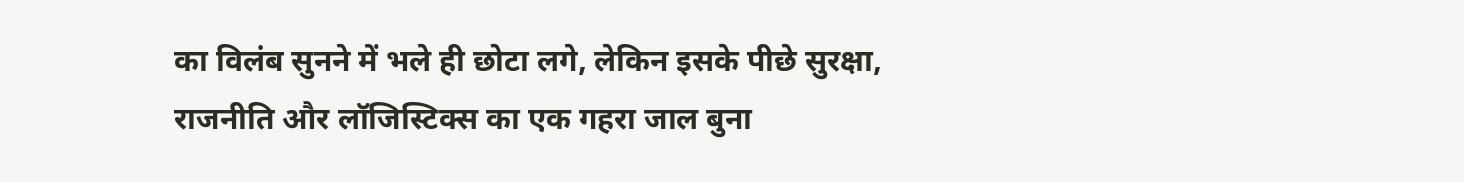का विलंब सुनने में भले ही छोटा लगे, लेकिन इसके पीछे सुरक्षा, राजनीति और लॉजिस्टिक्स का एक गहरा जाल बुना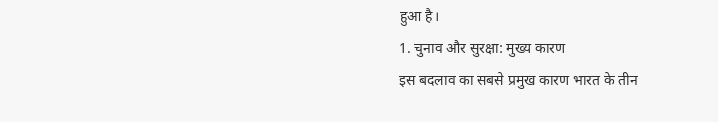हुआ है।
1. चुनाव और सुरक्षा: मुख्य कारण
इस बदलाव का सबसे प्रमुख कारण भारत के तीन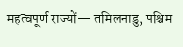महत्वपूर्ण राज्यों— तमिलनाडु, पश्चिम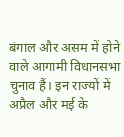बंगाल और असम में होने वाले आगामी विधानसभा चुनाव हैं। इन राज्यों में अप्रैल और मई के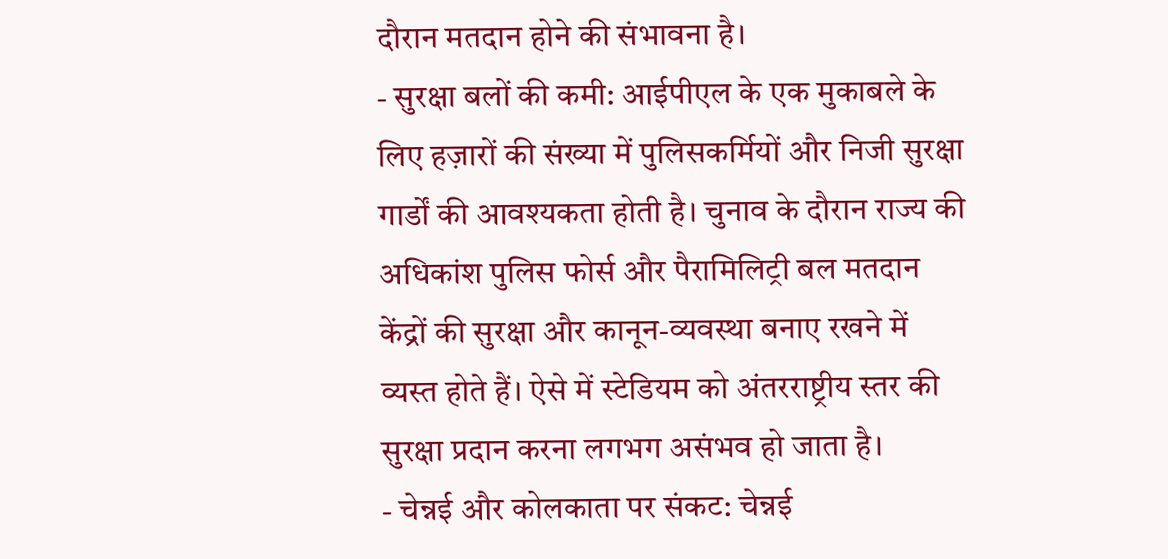दौरान मतदान होने की संभावना है।
- सुरक्षा बलों की कमी: आईपीएल के एक मुकाबले के लिए हज़ारों की संख्या में पुलिसकर्मियों और निजी सुरक्षा गार्डों की आवश्यकता होती है। चुनाव के दौरान राज्य की अधिकांश पुलिस फोर्स और पैरामिलिट्री बल मतदान केंद्रों की सुरक्षा और कानून-व्यवस्था बनाए रखने में व्यस्त होते हैं। ऐसे में स्टेडियम को अंतरराष्ट्रीय स्तर की सुरक्षा प्रदान करना लगभग असंभव हो जाता है।
- चेन्नई और कोलकाता पर संकट: चेन्नई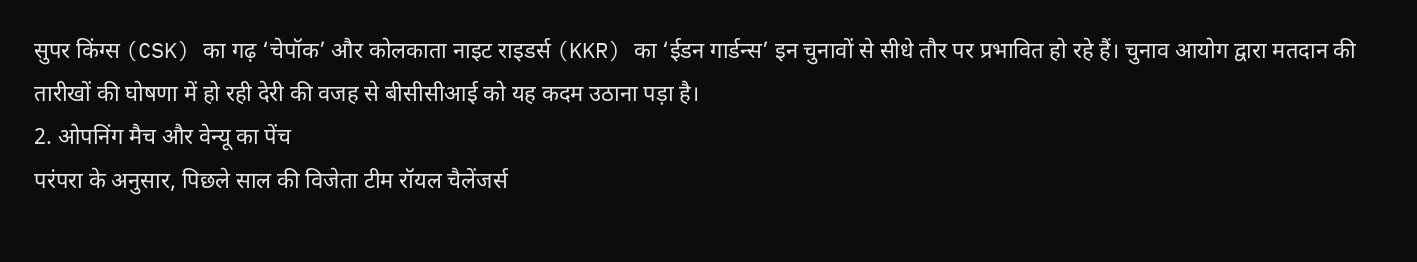सुपर किंग्स (CSK) का गढ़ ‘चेपॉक’ और कोलकाता नाइट राइडर्स (KKR) का ‘ईडन गार्डन्स’ इन चुनावों से सीधे तौर पर प्रभावित हो रहे हैं। चुनाव आयोग द्वारा मतदान की तारीखों की घोषणा में हो रही देरी की वजह से बीसीसीआई को यह कदम उठाना पड़ा है।
2. ओपनिंग मैच और वेन्यू का पेंच
परंपरा के अनुसार, पिछले साल की विजेता टीम रॉयल चैलेंजर्स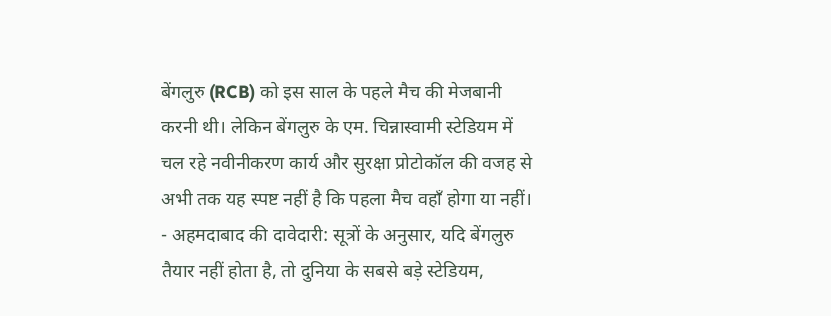बेंगलुरु (RCB) को इस साल के पहले मैच की मेजबानी करनी थी। लेकिन बेंगलुरु के एम. चिन्नास्वामी स्टेडियम में चल रहे नवीनीकरण कार्य और सुरक्षा प्रोटोकॉल की वजह से अभी तक यह स्पष्ट नहीं है कि पहला मैच वहाँ होगा या नहीं।
- अहमदाबाद की दावेदारी: सूत्रों के अनुसार, यदि बेंगलुरु तैयार नहीं होता है, तो दुनिया के सबसे बड़े स्टेडियम,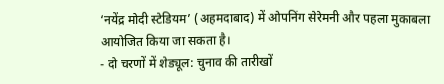‘नयेंद्र मोदी स्टेडियम’ (अहमदाबाद) में ओपनिंग सेरेमनी और पहला मुकाबला आयोजित किया जा सकता है।
- दो चरणों में शेड्यूल: चुनाव की तारीखों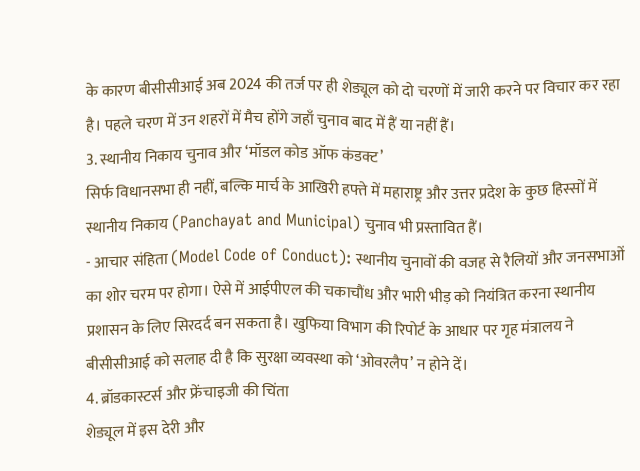के कारण बीसीसीआई अब 2024 की तर्ज पर ही शेड्यूल को दो चरणों में जारी करने पर विचार कर रहा है। पहले चरण में उन शहरों में मैच होंगे जहाँ चुनाव बाद में हैं या नहीं हैं।
3. स्थानीय निकाय चुनाव और ‘मॉडल कोड ऑफ कंडक्ट’
सिर्फ विधानसभा ही नहीं, बल्कि मार्च के आखिरी हफ्ते में महाराष्ट्र और उत्तर प्रदेश के कुछ हिस्सों में स्थानीय निकाय (Panchayat and Municipal) चुनाव भी प्रस्तावित हैं।
- आचार संहिता (Model Code of Conduct): स्थानीय चुनावों की वजह से रैलियों और जनसभाओं का शोर चरम पर होगा। ऐसे में आईपीएल की चकाचौंध और भारी भीड़ को नियंत्रित करना स्थानीय प्रशासन के लिए सिरदर्द बन सकता है। खुफिया विभाग की रिपोर्ट के आधार पर गृह मंत्रालय ने बीसीसीआई को सलाह दी है कि सुरक्षा व्यवस्था को ‘ओवरलैप’ न होने दें।
4. ब्रॉडकास्टर्स और फ्रेंचाइजी की चिंता
शेड्यूल में इस देरी और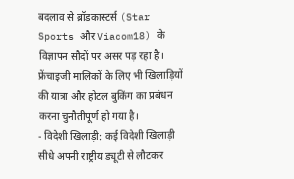बदलाव से ब्रॉडकास्टर्स (Star Sports और Viacom18) के विज्ञापन सौदों पर असर पड़ रहा है। फ्रेंचाइजी मालिकों के लिए भी खिलाड़ियों की यात्रा और होटल बुकिंग का प्रबंधन करना चुनौतीपूर्ण हो गया है।
- विदेशी खिलाड़ी: कई विदेशी खिलाड़ी सीधे अपनी राष्ट्रीय ड्यूटी से लौटकर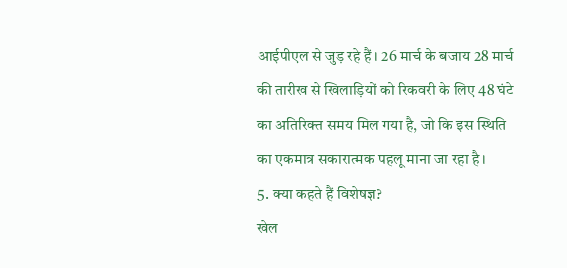आईपीएल से जुड़ रहे हैं। 26 मार्च के बजाय 28 मार्च की तारीख से खिलाड़ियों को रिकवरी के लिए 48 घंटे का अतिरिक्त समय मिल गया है, जो कि इस स्थिति का एकमात्र सकारात्मक पहलू माना जा रहा है।
5. क्या कहते हैं विशेषज्ञ?
खेल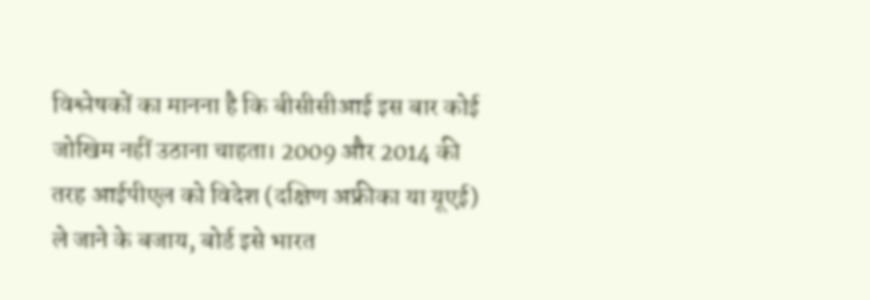विश्लेषकों का मानना है कि बीसीसीआई इस बार कोई जोखिम नहीं उठाना चाहता। 2009 और 2014 की तरह आईपीएल को विदेश (दक्षिण अफ्रीका या यूएई) ले जाने के बजाय, बोर्ड इसे भारत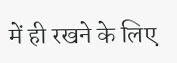में ही रखने के लिए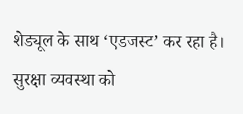शेड्यूल के साथ ‘एडजस्ट’ कर रहा है। सुरक्षा व्यवस्था को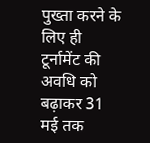पुख्ता करने के लिए ही टूर्नामेंट की अवधि को बढ़ाकर 31 मई तक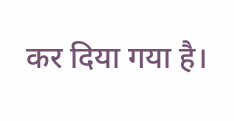कर दिया गया है।